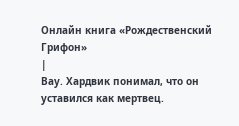Онлайн книга «Рождественский Грифон»
|
Вау. Хардвик понимал, что он уставился как мертвец.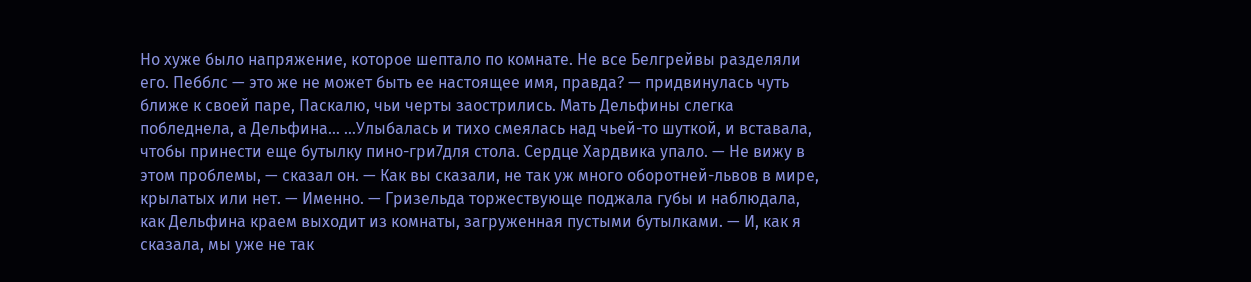Но хуже было напряжение, которое шептало по комнате. Не все Белгрейвы разделяли его. Пебблс — это же не может быть ее настоящее имя, правда? — придвинулась чуть ближе к своей паре, Паскалю, чьи черты заострились. Мать Дельфины слегка побледнела, а Дельфина… …Улыбалась и тихо смеялась над чьей-то шуткой, и вставала, чтобы принести еще бутылку пино-гри7для стола. Сердце Хардвика упало. — Не вижу в этом проблемы, — сказал он. — Как вы сказали, не так уж много оборотней-львов в мире, крылатых или нет. — Именно. — Гризельда торжествующе поджала губы и наблюдала, как Дельфина краем выходит из комнаты, загруженная пустыми бутылками. — И, как я сказала, мы уже не так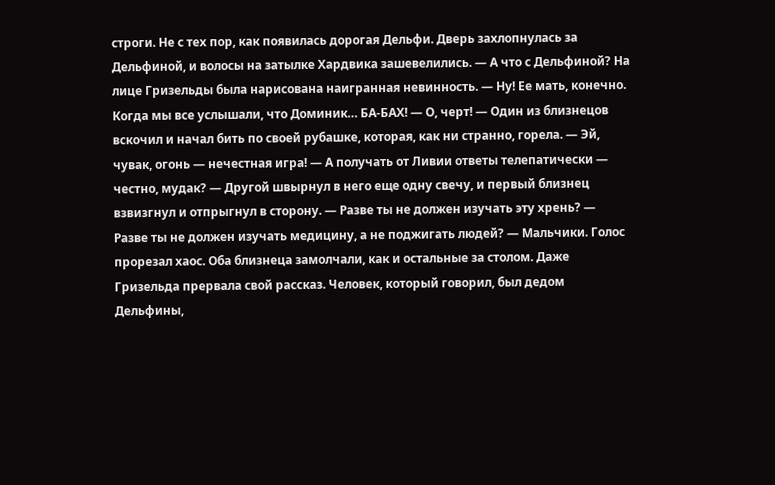строги. Не с тех пор, как появилась дорогая Дельфи. Дверь захлопнулась за Дельфиной, и волосы на затылке Хардвика зашевелились. — А что с Дельфиной? На лице Гризельды была нарисована наигранная невинность. — Ну! Ее мать, конечно. Когда мы все услышали, что Доминик… БА-БАХ! — О, черт! — Один из близнецов вскочил и начал бить по своей рубашке, которая, как ни странно, горела. — Эй, чувак, огонь — нечестная игра! — А получать от Ливии ответы телепатически — честно, мудак? — Другой швырнул в него еще одну свечу, и первый близнец взвизгнул и отпрыгнул в сторону. — Разве ты не должен изучать эту хрень? — Разве ты не должен изучать медицину, а не поджигать людей? — Мальчики. Голос прорезал хаос. Оба близнеца замолчали, как и остальные за столом. Даже Гризельда прервала свой рассказ. Человек, который говорил, был дедом Дельфины,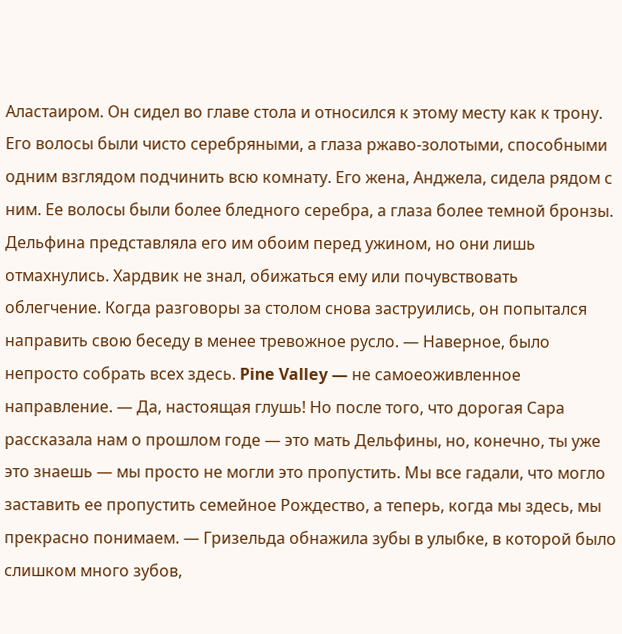Аластаиром. Он сидел во главе стола и относился к этому месту как к трону. Его волосы были чисто серебряными, а глаза ржаво-золотыми, способными одним взглядом подчинить всю комнату. Его жена, Анджела, сидела рядом с ним. Ее волосы были более бледного серебра, а глаза более темной бронзы. Дельфина представляла его им обоим перед ужином, но они лишь отмахнулись. Хардвик не знал, обижаться ему или почувствовать облегчение. Когда разговоры за столом снова заструились, он попытался направить свою беседу в менее тревожное русло. — Наверное, было непросто собрать всех здесь. Pine Valley — не самоеоживленное направление. — Да, настоящая глушь! Но после того, что дорогая Сара рассказала нам о прошлом годе — это мать Дельфины, но, конечно, ты уже это знаешь — мы просто не могли это пропустить. Мы все гадали, что могло заставить ее пропустить семейное Рождество, а теперь, когда мы здесь, мы прекрасно понимаем. — Гризельда обнажила зубы в улыбке, в которой было слишком много зубов,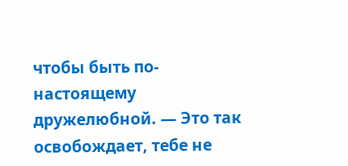чтобы быть по-настоящему дружелюбной. — Это так освобождает, тебе не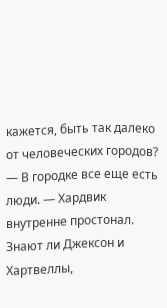кажется, быть так далеко от человеческих городов? — В городке все еще есть люди. — Хардвик внутренне простонал. Знают ли Джексон и Хартвеллы,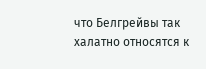что Белгрейвы так халатно относятся к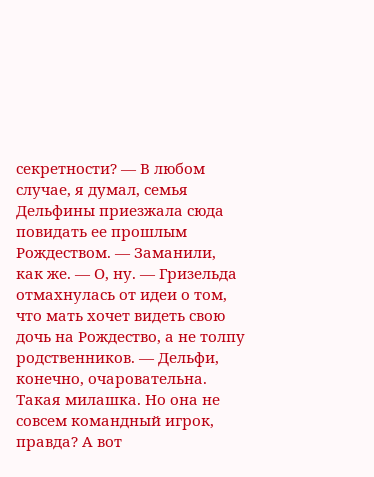секретности? — В любом случае, я думал, семья Дельфины приезжала сюда повидать ее прошлым Рождеством. — Заманили, как же. — О, ну. — Гризельда отмахнулась от идеи о том, что мать хочет видеть свою дочь на Рождество, а не толпу родственников. — Дельфи, конечно, очаровательна. Такая милашка. Но она не совсем командный игрок, правда? А вот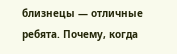близнецы — отличные ребята. Почему, когда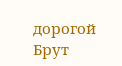дорогой Брут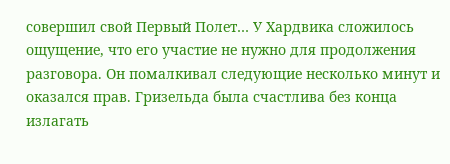совершил свой Первый Полет… У Хардвика сложилось ощущение, что его участие не нужно для продолжения разговора. Он помалкивал следующие несколько минут и оказался прав. Гризельда была счастлива без конца излагать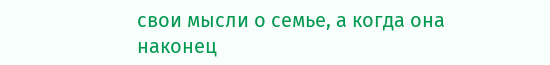свои мысли о семье, а когда она наконец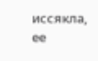иссякла, ее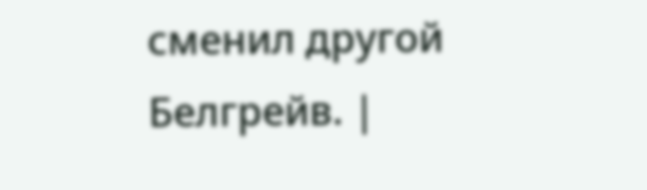сменил другой Белгрейв. |